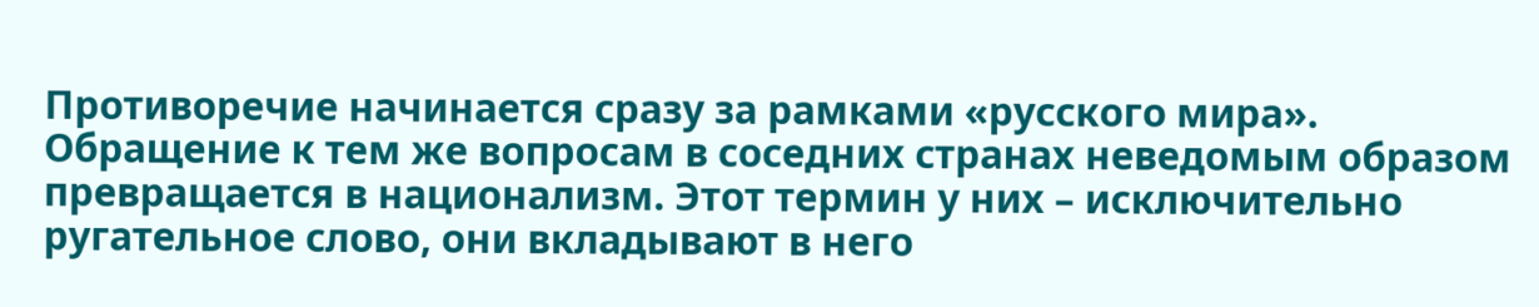Противоречие начинается сразу за рамками «русского мира». Обращение к тем же вопросам в соседних странах неведомым образом превращается в национализм. Этот термин у них – исключительно ругательное слово, они вкладывают в него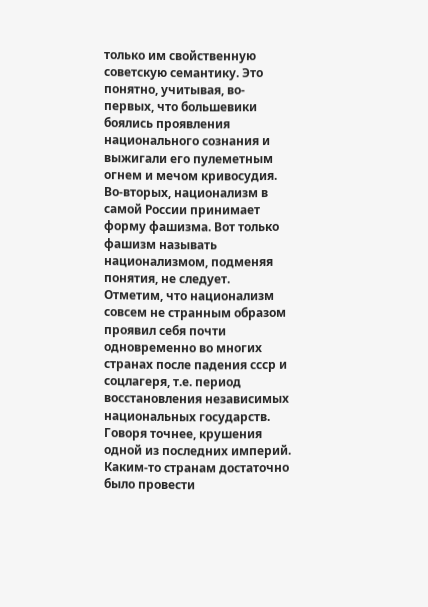только им свойственную советскую семантику. Это понятно, учитывая, во-первых, что большевики боялись проявления национального сознания и выжигали его пулеметным огнем и мечом кривосудия.
Во-вторых, национализм в самой России принимает форму фашизма. Вот только фашизм называть национализмом, подменяя понятия, не следует.
Отметим, что национализм совсем не странным образом проявил себя почти одновременно во многих странах после падения ссср и соцлагеря, т.е. период восстановления независимых национальных государств. Говоря точнее, крушения одной из последних империй.
Каким-то странам достаточно было провести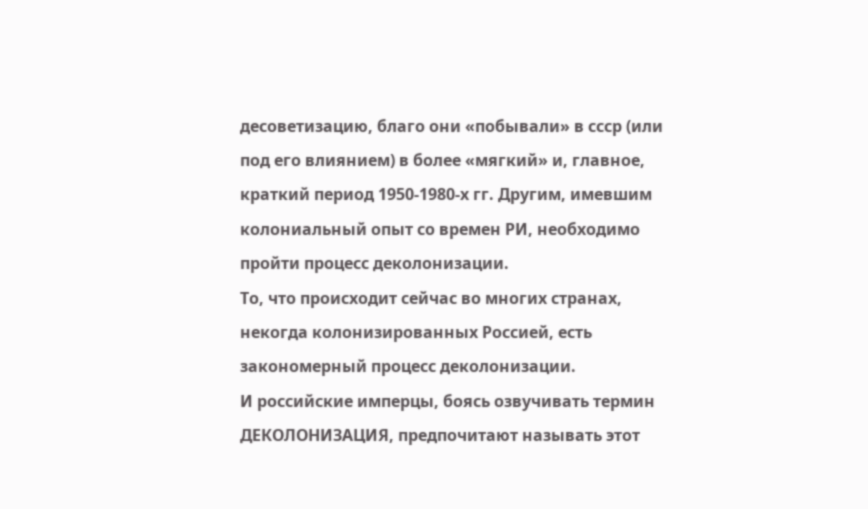десоветизацию, благо они «побывали» в ссср (или под его влиянием) в более «мягкий» и, главное, краткий период 1950-1980-х гг. Другим, имевшим колониальный опыт со времен РИ, необходимо пройти процесс деколонизации.
То, что происходит сейчас во многих странах, некогда колонизированных Россией, есть закономерный процесс деколонизации.
И российские имперцы, боясь озвучивать термин ДЕКОЛОНИЗАЦИЯ, предпочитают называть этот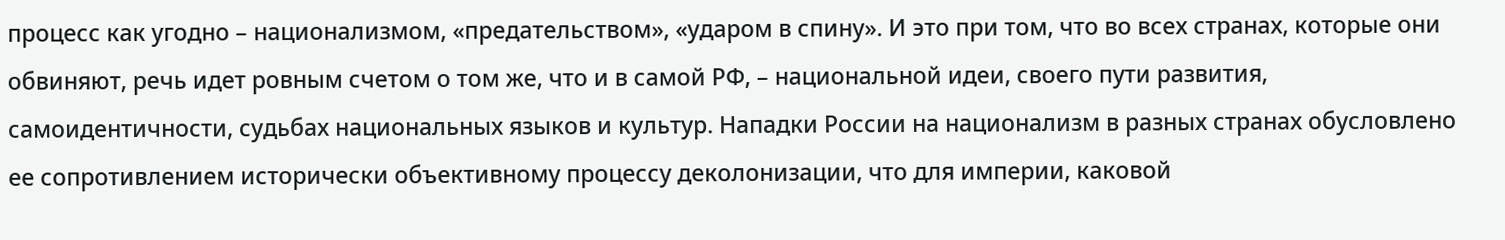процесс как угодно – национализмом, «предательством», «ударом в спину». И это при том, что во всех странах, которые они обвиняют, речь идет ровным счетом о том же, что и в самой РФ, – национальной идеи, своего пути развития, самоидентичности, судьбах национальных языков и культур. Нападки России на национализм в разных странах обусловлено ее сопротивлением исторически объективному процессу деколонизации, что для империи, каковой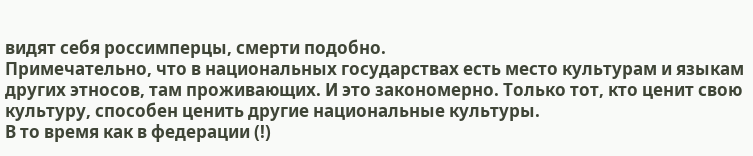видят себя россимперцы, смерти подобно.
Примечательно, что в национальных государствах есть место культурам и языкам других этносов, там проживающих. И это закономерно. Только тот, кто ценит свою культуру, способен ценить другие национальные культуры.
В то время как в федерации (!)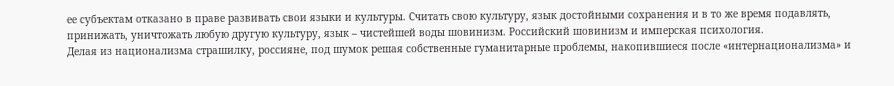ее субъектам отказано в праве развивать свои языки и культуры. Считать свою культуру, язык достойными сохранения и в то же время подавлять, принижать, уничтожать любую другую культуру, язык – чистейшей воды шовинизм. Российский шовинизм и имперская психология.
Делая из национализма страшилку, россияне, под шумок решая собственные гуманитарные проблемы, накопившиеся после «интернационализма» и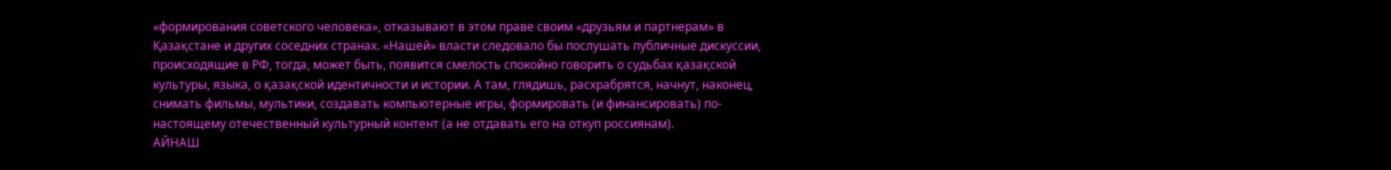«формирования советского человека», отказывают в этом праве своим «друзьям и партнерам» в Қазақстане и других соседних странах. «Нашей» власти следовало бы послушать публичные дискуссии, происходящие в РФ, тогда, может быть, появится смелость спокойно говорить о судьбах қазақской культуры, языка, о қазақской идентичности и истории. А там, глядишь, расхрабрятся, начнут, наконец, снимать фильмы, мультики, создавать компьютерные игры, формировать (и финансировать) по-настоящему отечественный культурный контент (а не отдавать его на откуп россиянам).
АЙНАШ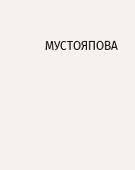МУСТОЯПОВА